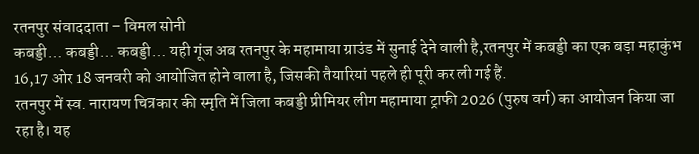रतनपुर संवाददाता – विमल सोनी
कबड्डी… कबड्डी… कबड्डी… यही गूंज अब रतनपुर के महामाया ग्राउंड में सुनाई देने वाली है,रतनपुर में कबड्डी का एक बड़ा महाकुंभ 16,17 ओर 18 जनवरी को आयोजित होने वाला है, जिसकी तैयारियां पहले ही पूरी कर ली गई हैं.
रतनपुर में स्व. नारायण चित्रकार की स्मृति में जिला कबड्डी प्रीमियर लीग महामाया ट्राफी 2026 (पुरुष वर्ग) का आयोजन किया जा रहा है। यह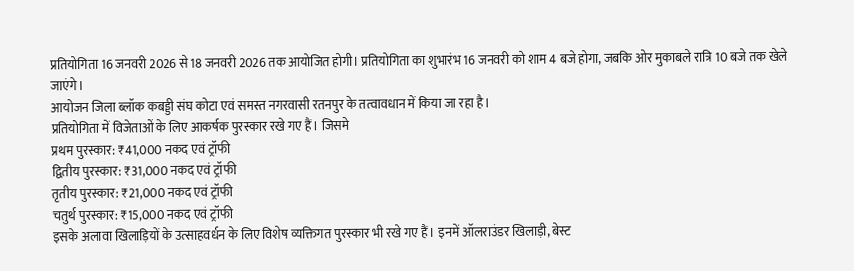प्रतियोगिता 16 जनवरी 2026 से 18 जनवरी 2026 तक आयोजित होगी। प्रतियोगिता का शुभारंभ 16 जनवरी को शाम 4 बजे होगा, जबकि ओर मुकाबले रात्रि 10 बजे तक खेले जाएंगे।
आयोजन जिला ब्लॉक कबड्डी संघ कोटा एवं समस्त नगरवासी रतनपुर के तत्वावधान में किया जा रहा है।
प्रतियोगिता में विजेताओं के लिए आकर्षक पुरस्कार रखे गए हैं। जिसमे
प्रथम पुरस्कार: ₹41,000 नकद एवं ट्रॉफी
द्वितीय पुरस्कार: ₹31,000 नकद एवं ट्रॉफी
तृतीय पुरस्कार: ₹21,000 नकद एवं ट्रॉफी
चतुर्थ पुरस्कार: ₹15,000 नकद एवं ट्रॉफी
इसके अलावा खिलाड़ियों के उत्साहवर्धन के लिए विशेष व्यक्तिगत पुरस्कार भी रखे गए हैं। इनमें ऑलराउंडर खिलाड़ी, बेस्ट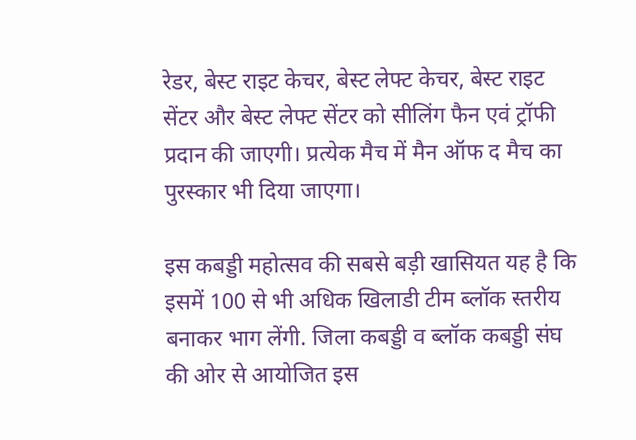रेडर, बेस्ट राइट केचर, बेस्ट लेफ्ट केचर, बेस्ट राइट सेंटर और बेस्ट लेफ्ट सेंटर को सीलिंग फैन एवं ट्रॉफी प्रदान की जाएगी। प्रत्येक मैच में मैन ऑफ द मैच का पुरस्कार भी दिया जाएगा।

इस कबड्डी महोत्सव की सबसे बड़ी खासियत यह है कि इसमें 100 से भी अधिक खिलाडी टीम ब्लॉक स्तरीय बनाकर भाग लेंगी. जिला कबड्डी व ब्लॉक कबड्डी संघ की ओर से आयोजित इस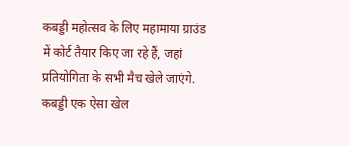कबड्डी महोत्सव के लिए महामाया ग्राउंड में कोर्ट तैयार किए जा रहे हैं, जहां प्रतियोगिता के सभी मैच खेले जाएंगे.
कबड्डी एक ऐसा खेल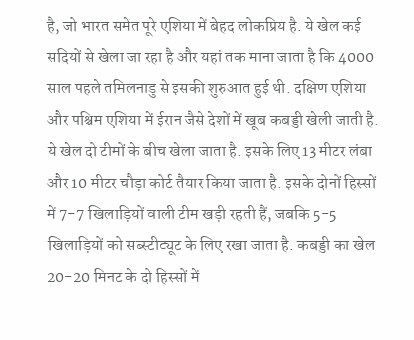है, जो भारत समेत पूरे एशिया में बेहद लोकप्रिय है. ये खेल कई सदियों से खेला जा रहा है और यहां तक माना जाता है कि 4000 साल पहले तमिलनाडु से इसकी शुरुआत हुई थी. दक्षिण एशिया और पश्चिम एशिया में ईरान जैसे देशों में खूब कबड्डी खेली जाती है. ये खेल दो टीमों के बीच खेला जाता है. इसके लिए 13 मीटर लंबा और 10 मीटर चौड़ा कोर्ट तैयार किया जाता है. इसके दोनों हिस्सों में 7-7 खिलाड़ियों वाली टीम खड़ी रहती हैं, जबकि 5-5 खिलाड़ियों को सब्स्टीट्यूट के लिए रखा जाता है. कबड्डी का खेल 20-20 मिनट के दो हिस्सों में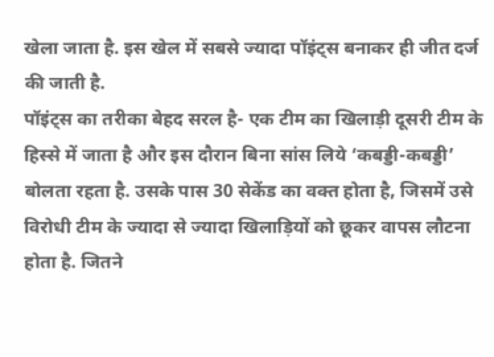खेला जाता है. इस खेल में सबसे ज्यादा पॉइंट्स बनाकर ही जीत दर्ज की जाती है.
पॉइंट्स का तरीका बेहद सरल है- एक टीम का खिलाड़ी दूसरी टीम के हिस्से में जाता है और इस दौरान बिना सांस लिये ‘कबड्डी-कबड्डी’ बोलता रहता है. उसके पास 30 सेकेंड का वक्त होता है, जिसमें उसे विरोधी टीम के ज्यादा से ज्यादा खिलाड़ियों को छूकर वापस लौटना होता है. जितने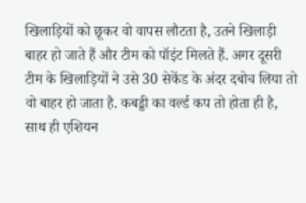खिलाड़ियों को छूकर वो वापस लौटता है, उतने खिलाड़ी बाहर हो जाते हैं और टीम को पॉइंट मिलते हैं. अगर दूसरी टीम के खिलाड़ियों ने उसे 30 सेकेंड के अंदर दबोच लिया तो वो बाहर हो जाता है. कबड्डी का वर्ल्ड कप तो होता ही है, साथ ही एशियन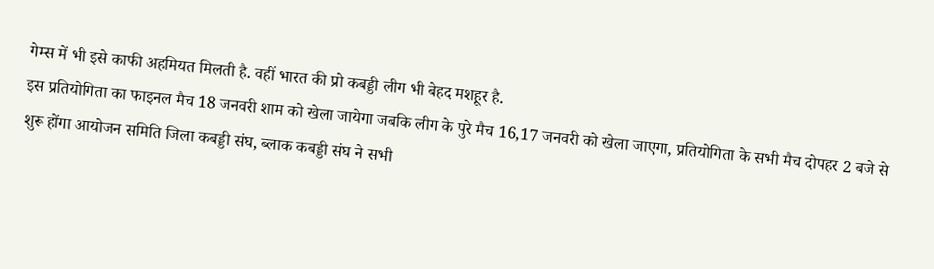गेम्स में भी इसे काफी अहमियत मिलती है. वहीं भारत की प्रो कबड्डी लीग भी बेहद मशहूर है.
इस प्रतियोगिता का फाइनल मैच 18 जनवरी शाम को खेला जायेगा जबकि लीग के पुरे मैच 16,17 जनवरी को खेला जाएगा, प्रतियोगिता के सभी मैच दोपहर 2 बजे से शुरू होंगा आयोजन समिति जिला कबड्डी संघ, ब्लाक कबड्डी संघ ने सभी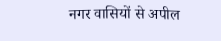नगर वासियों से अपील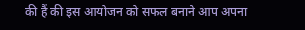की हैं की इस आयोजन को सफल बनाने आप अपना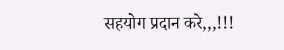सहयोग प्रदान करे,,,!!!